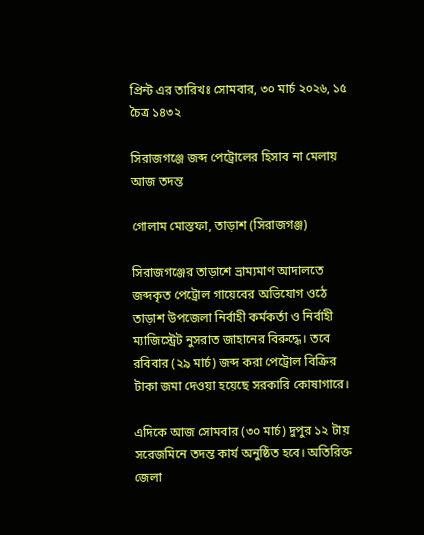প্রিন্ট এর তারিখঃ সোমবার, ৩০ মার্চ ২০২৬, ১৫ চৈত্র ১৪৩২

সিরাজগঞ্জে জব্দ পেট্রোলের হিসাব না মেলায় আজ তদন্ত

গোলাম মোস্তফা, তাড়াশ (সিরাজগঞ্জ)

সিরাজগঞ্জের তাড়াশে ভ্রাম্যমাণ আদালতে জব্দকৃত পেট্রোল গায়েবের অভিযোগ ওঠে তাড়াশ উপজেলা নির্বাহী কর্মকর্তা ও নির্বাহী ম্যাজিস্ট্রেট নুসরাত জাহানের বিরুদ্ধে। তবে রবিবার (২৯ মার্চ) জব্দ করা পেট্রোল বিক্রির টাকা জমা দেওয়া হয়েছে সরকারি কোষাগারে।

এদিকে আজ সোমবার (৩০ মার্চ) দুপুর ১২ টায় সরেজমিনে তদন্ত কার্য অনুষ্ঠিত হবে। অতিরিক্ত জেলা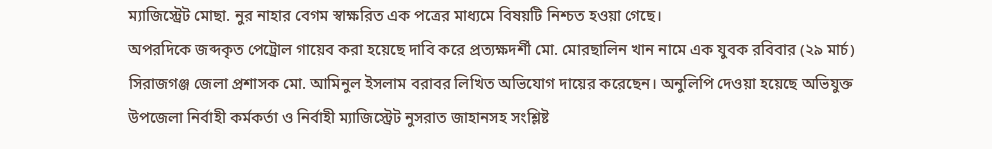ম্যাজিস্ট্রেট মোছা. নুর নাহার বেগম স্বাক্ষরিত এক পত্রের মাধ্যমে বিষয়টি নিশ্চত হওয়া গেছে।
অপরদিকে জব্দকৃত পেট্রোল গায়েব করা হয়েছে দাবি করে প্রত্যক্ষদর্শী মো. মোরছালিন খান নামে এক যুবক রবিবার (২৯ মার্চ) সিরাজগঞ্জ জেলা প্রশাসক মো. আমিনুল ইসলাম বরাবর লিখিত অভিযোগ দায়ের করেছেন। অনুলিপি দেওয়া হয়েছে অভিযুক্ত উপজেলা নির্বাহী কর্মকর্তা ও নির্বাহী ম্যাজিস্ট্রেট নুসরাত জাহানসহ সংশ্লিষ্ট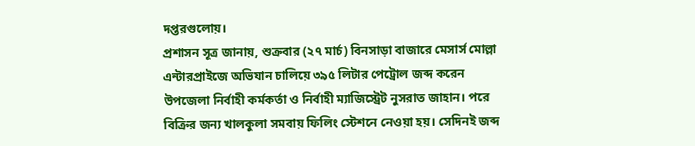দপ্তরগুলোয়।
প্রশাসন সূত্র জানায়, শুক্রবার (২৭ মার্চ) বিনসাড়া বাজারে মেসার্স মোল্লা এন্টারপ্রাইজে অভিযান চালিয়ে ৩৯৫ লিটার পেট্রোল জব্দ করেন উপজেলা নির্বাহী কর্মকর্তা ও নির্বাহী ম্যাজিস্ট্রেট নুসরাত জাহান। পরে বিক্রির জন্য খালকুলা সমবায় ফিলিং স্টেশনে নেওয়া হয়। সেদিনই জব্দ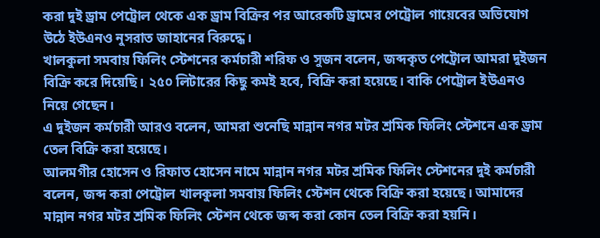করা দুই ড্রাম পেট্রোল থেকে এক ড্রাম বিক্রির পর আরেকটি ড্রামের পেট্রোল গায়েবের অভিযোগ উঠে ইউএনও নুসরাত জাহানের বিরুদ্ধে।
খালকুলা সমবায় ফিলিং স্টেশনের কর্মচারী শরিফ ও সুজন বলেন, জব্দকৃত পেট্রোল আমরা দুইজন বিক্রি করে দিয়েছি। ২৫০ লিটারের কিছু কমই হবে, বিক্রি করা হয়েছে। বাকি পেট্রোল ইউএনও নিয়ে গেছেন।
এ দুইজন কর্মচারী আরও বলেন, আমরা শুনেছি মান্নান নগর মটর শ্রমিক ফিলিং স্টেশনে এক ড্রাম তেল বিক্রি করা হয়েছে।
আলমগীর হোসেন ও রিফাত হোসেন নামে মান্নান নগর মটর শ্রমিক ফিলিং স্টেশনের দুই কর্মচারী বলেন, জব্দ করা পেট্রোল খালকুলা সমবায় ফিলিং স্টেশন থেকে বিক্রি করা হয়েছে। আমাদের মান্নান নগর মটর শ্রমিক ফিলিং স্টেশন থেকে জব্দ করা কোন তেল বিক্রি করা হয়নি।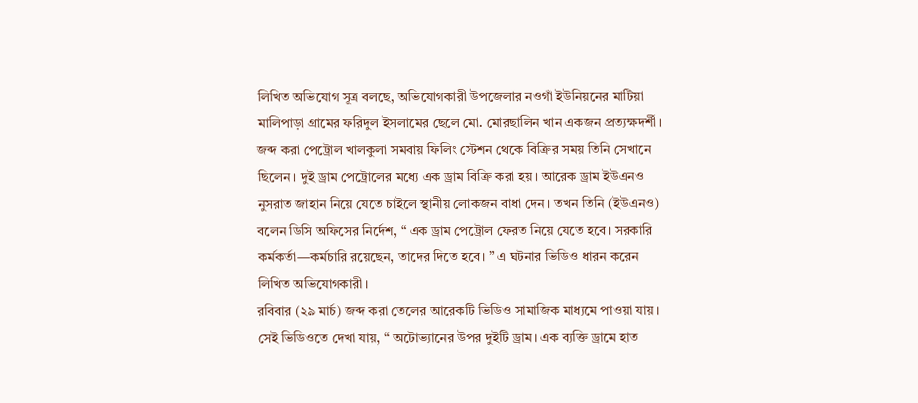লিখিত অভিযোগ সূত্র বলছে, অভিযোগকারী উপজেলার নওগাঁ ইউনিয়নের মাটিয়া মালিপাড়া গ্রামের ফরিদুল ইসলামের ছেলে মো. মোরছালিন খান একজন প্রত্যক্ষদর্শী। জব্দ করা পেট্রোল খালকুলা সমবায় ফিলিং স্টেশন থেকে বিক্রির সময় তিনি সেখানে ছিলেন। দুই ড্রাম পেট্রোলের মধ্যে এক ড্রাম বিক্রি করা হয়। আরেক ড্রাম ইউএনও নুসরাত জাহান নিয়ে যেতে চাইলে স্থানীয় লোকজন বাধা দেন। তখন তিনি (ইউএনও) বলেন ডিসি অফিসের নির্দেশ, “ এক ড্রাম পেট্রোল ফেরত নিয়ে যেতে হবে। সরকারি কর্মকর্তা—কর্মচারি রয়েছেন, তাদের দিতে হবে। ” এ ঘটনার ভিডিও ধারন করেন লিখিত অভিযোগকারী।
রবিবার (২৯ মার্চ) জব্দ করা তেলের আরেকটি ভিডিও সামাজিক মাধ্যমে পাওয়া যায়। সেই ভিডিওতে দেখা যায়, “ অটোভ্যানের উপর দুইটি ড্রাম। এক ব্যক্তি ড্রামে হাত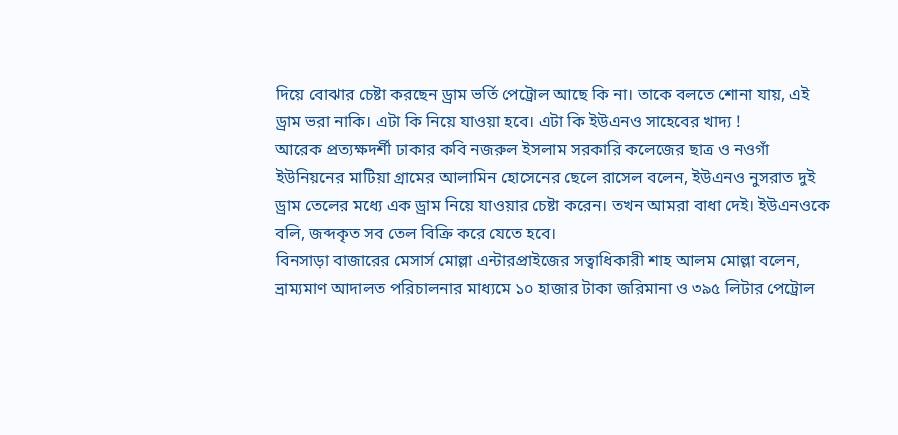দিয়ে বোঝার চেষ্টা করছেন ড্রাম ভর্তি পেট্রোল আছে কি না। তাকে বলতে শোনা যায়, এই ড্রাম ভরা নাকি। এটা কি নিয়ে যাওয়া হবে। এটা কি ইউএনও সাহেবের খাদ্য !
আরেক প্রত্যক্ষদর্শী ঢাকার কবি নজরুল ইসলাম সরকারি কলেজের ছাত্র ও নওগাঁ ইউনিয়নের মাটিয়া গ্রামের আলামিন হোসেনের ছেলে রাসেল বলেন, ইউএনও নুসরাত দুই ড্রাম তেলের মধ্যে এক ড্রাম নিয়ে যাওয়ার চেষ্টা করেন। তখন আমরা বাধা দেই। ইউএনওকে বলি, জব্দকৃত সব তেল বিক্রি করে যেতে হবে।
বিনসাড়া বাজারের মেসার্স মোল্লা এন্টারপ্রাইজের সত্বাধিকারী শাহ আলম মোল্লা বলেন, ভ্রাম্যমাণ আদালত পরিচালনার মাধ্যমে ১০ হাজার টাকা জরিমানা ও ৩৯৫ লিটার পেট্রোল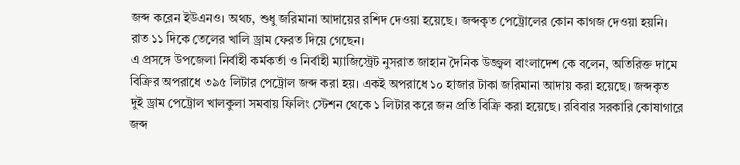জব্দ করেন ইউএনও। অথচ, শুধু জরিমানা আদায়ের রশিদ দেওয়া হয়েছে। জব্দকৃত পেট্রোলের কোন কাগজ দেওয়া হয়নি। রাত ১১ দিকে তেলের খালি ড্রাম ফেরত দিয়ে গেছেন।
এ প্রসঙ্গে উপজেলা নির্বাহী কর্মকর্তা ও নির্বাহী ম্যাজিস্ট্রেট নুসরাত জাহান দৈনিক উজ্জ্বল বাংলাদেশ কে বলেন, অতিরিক্ত দামে বিক্রির অপরাধে ৩৯৫ লিটার পেট্রোল জব্দ করা হয়। একই অপরাধে ১০ হাজার টাকা জরিমানা আদায় করা হয়েছে। জব্দকৃত দুই ড্রাম পেট্রোল খালকুলা সমবায় ফিলিং স্টেশন থেকে ১ লিটার করে জন প্রতি বিক্রি করা হয়েছে। রবিবার সরকারি কোষাগারে জব্দ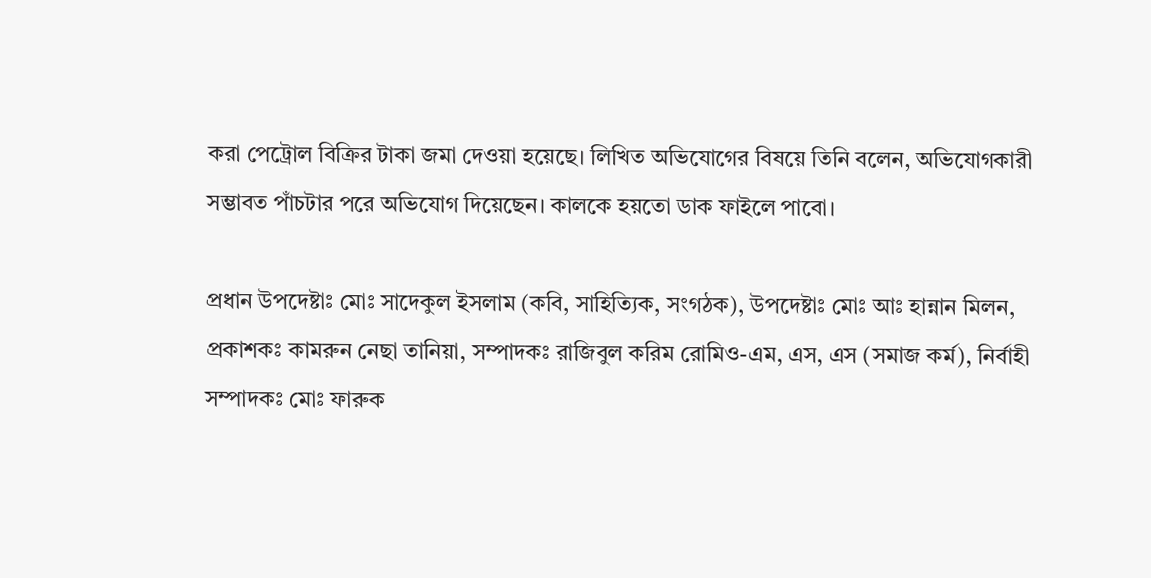করা পেট্রোল বিক্রির টাকা জমা দেওয়া হয়েছে। লিখিত অভিযোগের বিষয়ে তিনি বলেন, অভিযোগকারী সম্ভাবত পাঁচটার পরে অভিযোগ দিয়েছেন। কালকে হয়তো ডাক ফাইলে পাবো।

প্রধান উপদেষ্টাঃ মোঃ সাদেকুল ইসলাম (কবি, সাহিত্যিক, সংগঠক), উপদেষ্টাঃ মোঃ আঃ হান্নান মিলন, প্রকাশকঃ কামরুন নেছা তানিয়া, সম্পাদকঃ রাজিবুল করিম রোমিও-এম, এস, এস (সমাজ কর্ম), নির্বাহী সম্পাদকঃ মোঃ ফারুক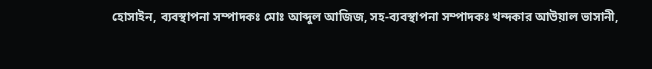হোসাইন, ব্যবস্থাপনা সম্পাদকঃ মোঃ আব্দুল আজিজ, সহ-ব্যবস্থাপনা সম্পাদকঃ খন্দকার আউয়াল ভাসানী,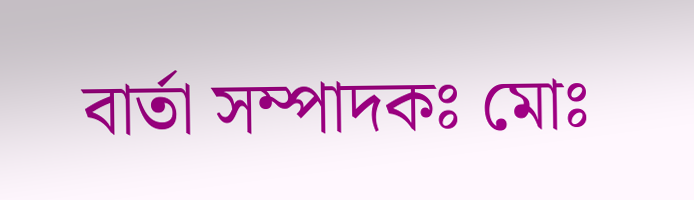বার্তা সম্পাদকঃ মোঃ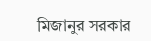মিজানুর সরকার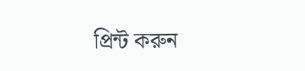প্রিন্ট করুন